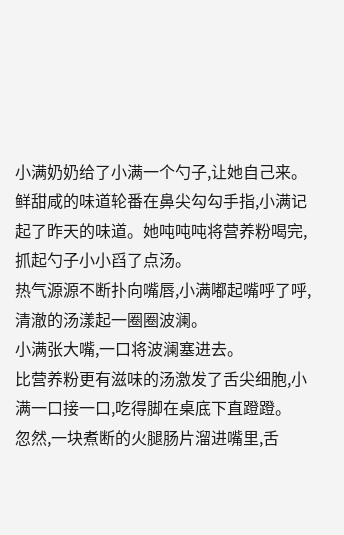小满奶奶给了小满一个勺子,让她自己来。
鲜甜咸的味道轮番在鼻尖勾勾手指,小满记起了昨天的味道。她吨吨吨将营养粉喝完,抓起勺子小小舀了点汤。
热气源源不断扑向嘴唇,小满嘟起嘴呼了呼,清澈的汤漾起一圈圈波澜。
小满张大嘴,一口将波澜塞进去。
比营养粉更有滋味的汤激发了舌尖细胞,小满一口接一口,吃得脚在桌底下直蹬蹬。
忽然,一块煮断的火腿肠片溜进嘴里,舌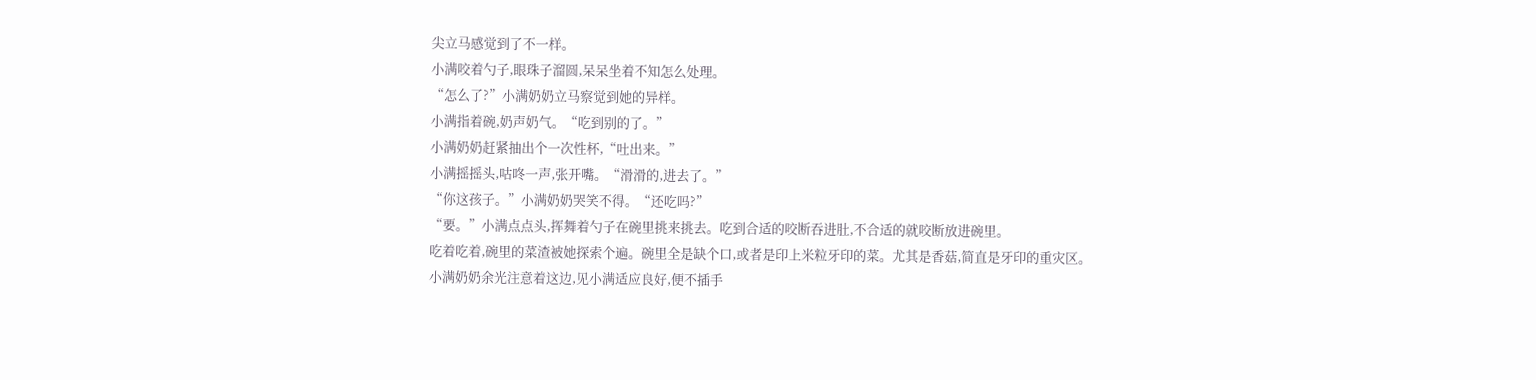尖立马感觉到了不一样。
小满咬着勺子,眼珠子溜圆,呆呆坐着不知怎么处理。
“怎么了?”小满奶奶立马察觉到她的异样。
小满指着碗,奶声奶气。“吃到别的了。”
小满奶奶赶紧抽出个一次性杯,“吐出来。”
小满摇摇头,咕咚一声,张开嘴。“滑滑的,进去了。”
“你这孩子。”小满奶奶哭笑不得。“还吃吗?”
“要。”小满点点头,挥舞着勺子在碗里挑来挑去。吃到合适的咬断吞进肚,不合适的就咬断放进碗里。
吃着吃着,碗里的菜渣被她探索个遍。碗里全是缺个口,或者是印上米粒牙印的菜。尤其是香菇,简直是牙印的重灾区。
小满奶奶余光注意着这边,见小满适应良好,便不插手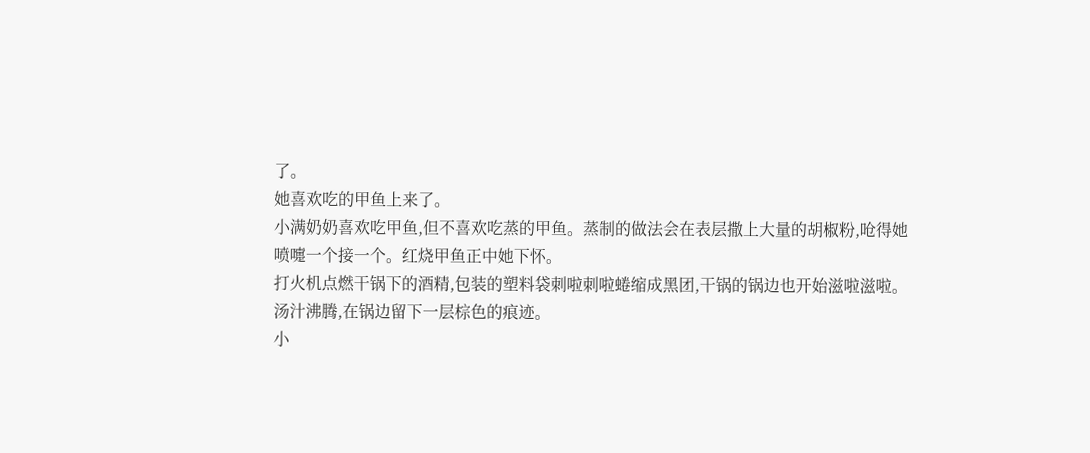了。
她喜欢吃的甲鱼上来了。
小满奶奶喜欢吃甲鱼,但不喜欢吃蒸的甲鱼。蒸制的做法会在表层撒上大量的胡椒粉,呛得她喷嚏一个接一个。红烧甲鱼正中她下怀。
打火机点燃干锅下的酒精,包装的塑料袋刺啦刺啦蜷缩成黑团,干锅的锅边也开始滋啦滋啦。
汤汁沸腾,在锅边留下一层棕色的痕迹。
小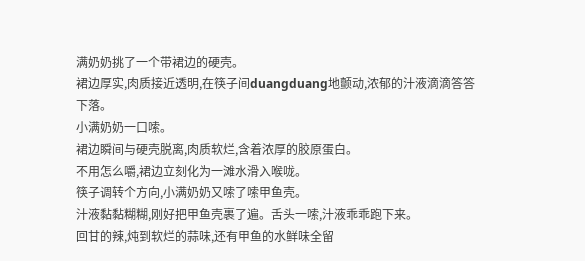满奶奶挑了一个带裙边的硬壳。
裙边厚实,肉质接近透明,在筷子间duangduang地颤动,浓郁的汁液滴滴答答下落。
小满奶奶一口嗦。
裙边瞬间与硬壳脱离,肉质软烂,含着浓厚的胶原蛋白。
不用怎么嚼,裙边立刻化为一滩水滑入喉咙。
筷子调转个方向,小满奶奶又嗦了嗦甲鱼壳。
汁液黏黏糊糊,刚好把甲鱼壳裹了遍。舌头一嗦,汁液乖乖跑下来。
回甘的辣,炖到软烂的蒜味,还有甲鱼的水鲜味全留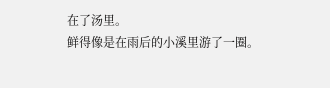在了汤里。
鲜得像是在雨后的小溪里游了一圈。